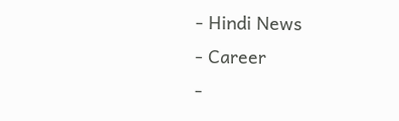- Hindi News
- Career
-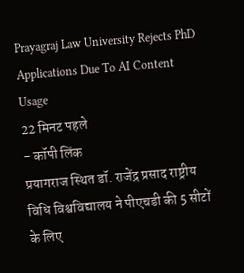Prayagraj Law University Rejects PhD Applications Due To AI Content Usage
22 मिनट पहले
- कॉपी लिंक
प्रयागराज स्थित डॉ. राजेंद्र प्रसाद राष्ट्रीय विधि विश्वविद्यालय ने पीएचडी की 5 सीटों के लिए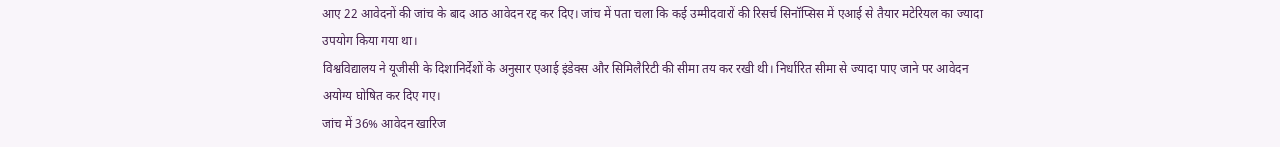आए 22 आवेदनों की जांच के बाद आठ आवेदन रद्द कर दिए। जांच में पता चला कि कई उम्मीदवारों की रिसर्च सिनॉप्सिस में एआई से तैयार मटेरियल का ज्यादा उपयोग किया गया था।
विश्वविद्यालय ने यूजीसी के दिशानिर्देशों के अनुसार एआई इंडेक्स और सिमिलैरिटी की सीमा तय कर रखी थी। निर्धारित सीमा से ज्यादा पाए जाने पर आवेदन अयोग्य घोषित कर दिए गए।
जांच में 36% आवेदन खारिज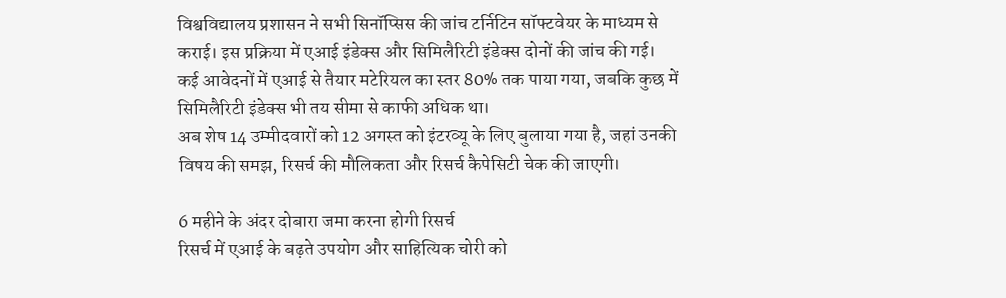विश्वविद्यालय प्रशासन ने सभी सिनॉप्सिस की जांच टर्निटिन सॉफ्टवेयर के माध्यम से कराई। इस प्रक्रिया में एआई इंडेक्स और सिमिलैरिटी इंडेक्स दोनों की जांच की गई। कई आवेदनों में एआई से तैयार मटेरियल का स्तर 80% तक पाया गया, जबकि कुछ में सिमिलैरिटी इंडेक्स भी तय सीमा से काफी अधिक था।
अब शेष 14 उम्मीदवारों को 12 अगस्त को इंटरव्यू के लिए बुलाया गया है, जहां उनकी विषय की समझ, रिसर्च की मौलिकता और रिसर्च कैपेसिटी चेक की जाएगी।

6 महीने के अंदर दोबारा जमा करना होगी रिसर्च
रिसर्च में एआई के बढ़ते उपयोग और साहित्यिक चोरी को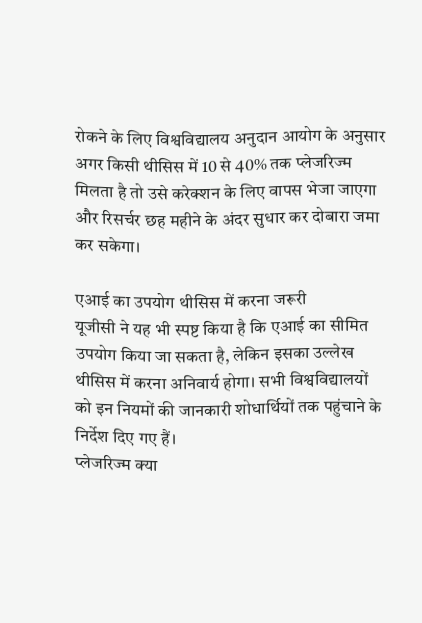रोकने के लिए विश्वविद्यालय अनुदान आयोग के अनुसार अगर किसी थीसिस में 10 से 40% तक प्लेजरिज्म मिलता है तो उसे करेक्शन के लिए वापस भेजा जाएगा और रिसर्चर छह महीने के अंदर सुधार कर दोबारा जमा कर सकेगा।

एआई का उपयोग थीसिस में करना जरूरी
यूजीसी ने यह भी स्पष्ट किया है कि एआई का सीमित उपयोग किया जा सकता है, लेकिन इसका उल्लेख थीसिस में करना अनिवार्य होगा। सभी विश्वविद्यालयों को इन नियमों की जानकारी शोधार्थियों तक पहुंचाने के निर्देश दिए गए हैं।
प्लेजरिज्म क्या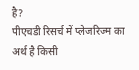है?
पीएचडी रिसर्च में प्लेजरिज्म का अर्थ है किसी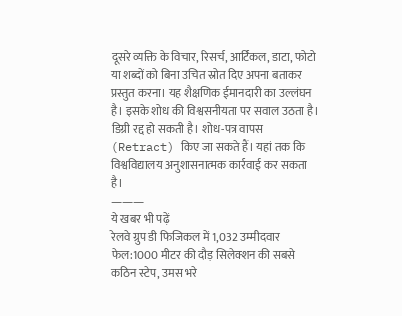दूसरे व्यक्ति के विचार, रिसर्च, आर्टिकल, डाटा, फोटो या शब्दों को बिना उचित स्रोत दिए अपना बताकर प्रस्तुत करना। यह शैक्षणिक ईमानदारी का उल्लंघन है। इसके शोध की विश्वसनीयता पर सवाल उठता है। डिग्री रद्द हो सकती है। शोध-पत्र वापस (Retract) किए जा सकते हैं। यहां तक कि विश्वविद्यालय अनुशासनात्मक कार्रवाई कर सकता है।
———
ये खबर भी पढ़ें
रेलवे ग्रुप डी फिजिकल में 1,032 उम्मीदवार फेल:1000 मीटर की दौड़ सिलेक्शन की सबसे कठिन स्टेप, उमस भरे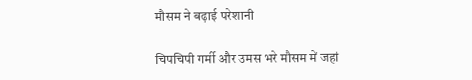मौसम ने बढ़ाई परेशानी

चिपचिपी गर्मी और उमस भरे मौसम में जहां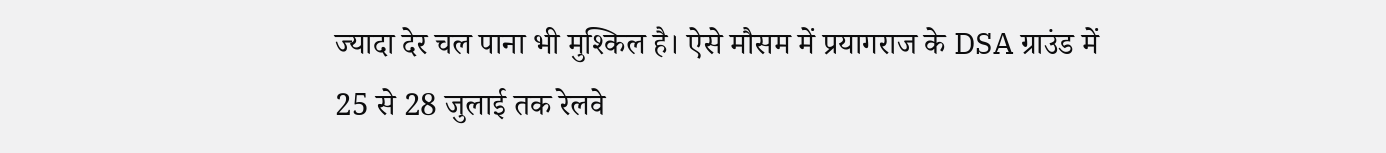ज्यादा देर चल पाना भी मुश्किल है। ऐसे मौसम में प्रयागराज के DSA ग्राउंड में 25 से 28 जुलाई तक रेलवे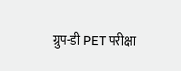ग्रुप-डी PET परीक्षा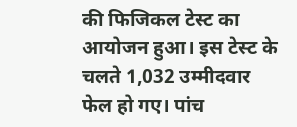की फिजिकल टेस्ट का आयोजन हुआ। इस टेस्ट के चलते 1,032 उम्मीदवार फेल हो गए। पांच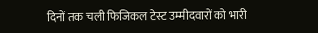दिनों तक चली फिजिकल टेस्ट उम्मीदवारों को भारी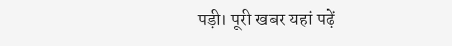पड़ी। पूरी खबर यहां पढ़ें